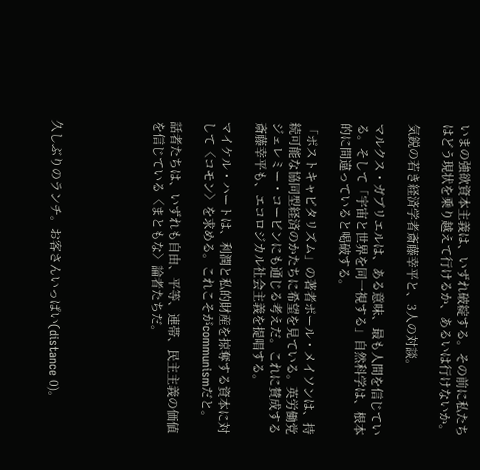いまの強欲資本主義は、いずれ破綻する。その前に私たちはどう現状を乗り越えて行けるか、あるいは行けないか。

気鋭の若き経済学者斎藤幸平と、3人の対談。

マルクス・ガブリエルは、ある意味、最も人間を信じている。そして「宇宙と世界を同一視する」自然科学は、根本的に間違っていると喝破する。

「ポストキャピタリズム」の著者ポール・メイソンは、持続可能な協同型経済のかたちに希望を見ている。英労働党ジェレミー・コービンにも通じる考えだ。これに賛成する斎藤幸平も、エコロジカル社会主義を提唱する。

マイケル・ハートは、利潤と私的財産を掠奪する資本に対して〈コモン〉を求める。これこそがcommunismだと。

話者たちは、いずれも自由、平等、連帯、民主主義の価値を信じている〈まともな〉論者たちだ。





久しぶりのランチ。お客さんいっぱい(distance 0)。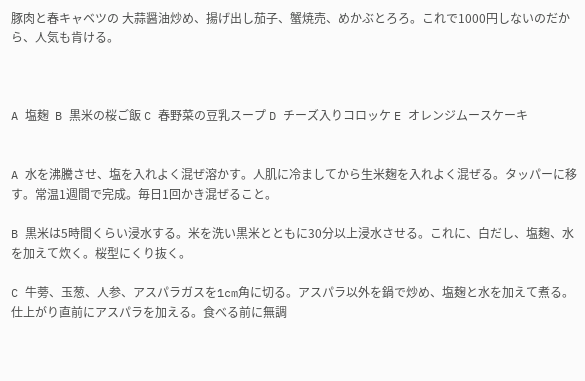豚肉と春キャベツの 大蒜醤油炒め、揚げ出し茄子、蟹焼売、めかぶとろろ。これで1000円しないのだから、人気も肯ける。



A 塩麹  B 黒米の桜ご飯 C 春野菜の豆乳スープ D チーズ入りコロッケ E オレンジムースケーキ


A 水を沸騰させ、塩を入れよく混ぜ溶かす。人肌に冷ましてから生米麹を入れよく混ぜる。タッパーに移す。常温1週間で完成。毎日1回かき混ぜること。

B 黒米は5時間くらい浸水する。米を洗い黒米とともに30分以上浸水させる。これに、白だし、塩麹、水を加えて炊く。桜型にくり抜く。

C 牛蒡、玉葱、人参、アスパラガスを1cm角に切る。アスパラ以外を鍋で炒め、塩麹と水を加えて煮る。仕上がり直前にアスパラを加える。食べる前に無調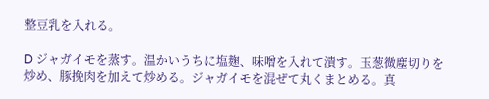整豆乳を入れる。

D ジャガイモを蒸す。温かいうちに塩麹、味噌を入れて潰す。玉葱微塵切りを炒め、豚挽肉を加えて炒める。ジャガイモを混ぜて丸くまとめる。真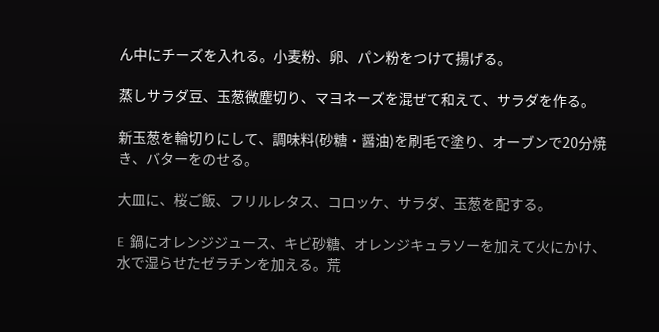ん中にチーズを入れる。小麦粉、卵、パン粉をつけて揚げる。

蒸しサラダ豆、玉葱微塵切り、マヨネーズを混ぜて和えて、サラダを作る。

新玉葱を輪切りにして、調味料(砂糖・醤油)を刷毛で塗り、オーブンで20分焼き、バターをのせる。

大皿に、桜ご飯、フリルレタス、コロッケ、サラダ、玉葱を配する。

E  鍋にオレンジジュース、キビ砂糖、オレンジキュラソーを加えて火にかけ、水で湿らせたゼラチンを加える。荒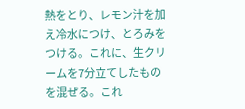熱をとり、レモン汁を加え冷水につけ、とろみをつける。これに、生クリームを7分立てしたものを混ぜる。これ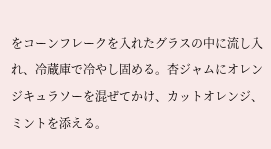をコーンフレークを入れたグラスの中に流し入れ、冷蔵庫で冷やし固める。杏ジャムにオレンジキュラソーを混ぜてかけ、カットオレンジ、ミントを添える。